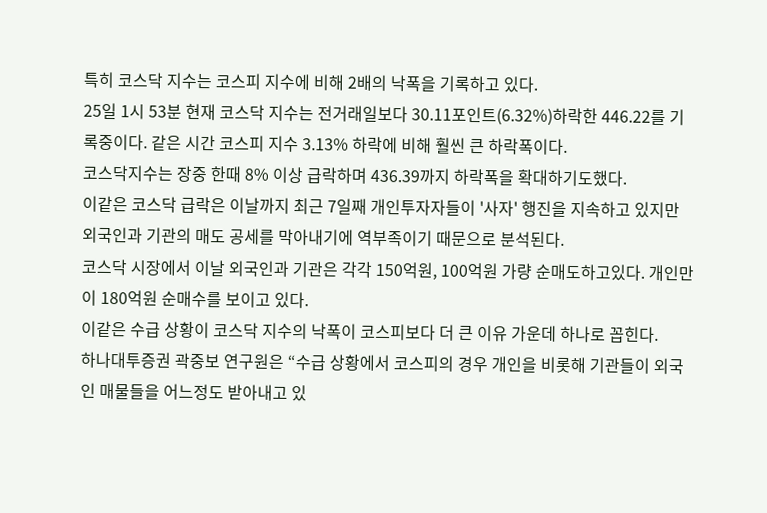특히 코스닥 지수는 코스피 지수에 비해 2배의 낙폭을 기록하고 있다.
25일 1시 53분 현재 코스닥 지수는 전거래일보다 30.11포인트(6.32%)하락한 446.22를 기록중이다. 같은 시간 코스피 지수 3.13% 하락에 비해 훨씬 큰 하락폭이다.
코스닥지수는 장중 한때 8% 이상 급락하며 436.39까지 하락폭을 확대하기도했다.
이같은 코스닥 급락은 이날까지 최근 7일째 개인투자자들이 '사자' 행진을 지속하고 있지만 외국인과 기관의 매도 공세를 막아내기에 역부족이기 때문으로 분석된다.
코스닥 시장에서 이날 외국인과 기관은 각각 150억원, 100억원 가량 순매도하고있다. 개인만이 180억원 순매수를 보이고 있다.
이같은 수급 상황이 코스닥 지수의 낙폭이 코스피보다 더 큰 이유 가운데 하나로 꼽힌다.
하나대투증권 곽중보 연구원은 “수급 상황에서 코스피의 경우 개인을 비롯해 기관들이 외국인 매물들을 어느정도 받아내고 있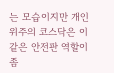는 모습이지만 개인 위주의 코스닥은 이같은 안전판 역할이 좀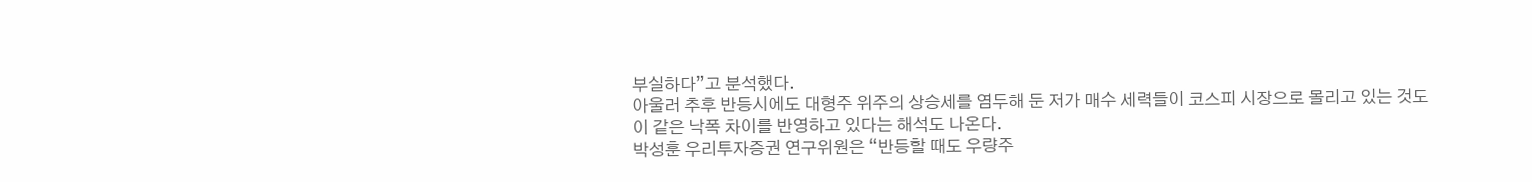부실하다”고 분석했다.
아울러 추후 반등시에도 대형주 위주의 상승세를 염두해 둔 저가 매수 세력들이 코스피 시장으로 몰리고 있는 것도 이 같은 낙폭 차이를 반영하고 있다는 해석도 나온다.
박성훈 우리투자증권 연구위원은 “반등할 때도 우량주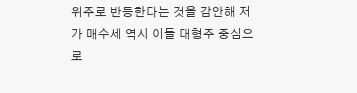위주로 반등한다는 것을 감안해 저가 매수세 역시 이들 대형주 중심으로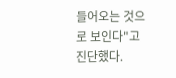들어오는 것으로 보인다"고 진단했다.